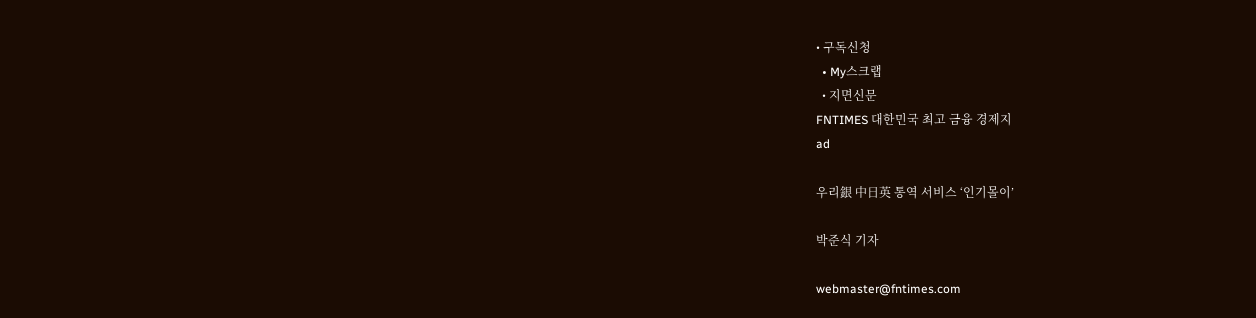• 구독신청
  • My스크랩
  • 지면신문
FNTIMES 대한민국 최고 금융 경제지
ad

우리銀 中日英 통역 서비스 ‘인기몰이’

박준식 기자

webmaster@fntimes.com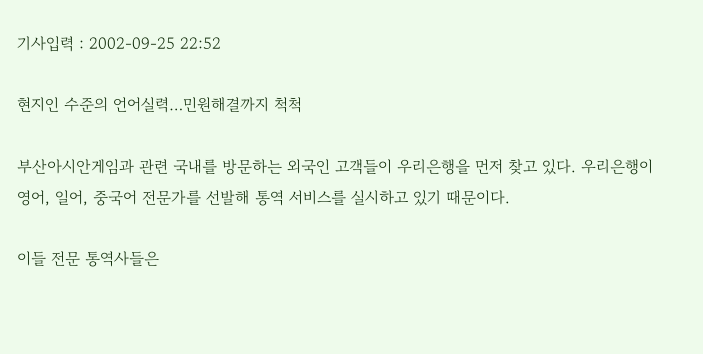기사입력 : 2002-09-25 22:52

현지인 수준의 언어실력…민원해결까지 척척

부산아시안게임과 관련 국내를 방문하는 외국인 고객들이 우리은행을 먼저 찾고 있다. 우리은행이 영어, 일어, 중국어 전문가를 선발해 통역 서비스를 실시하고 있기 때문이다.

이들 전문 통역사들은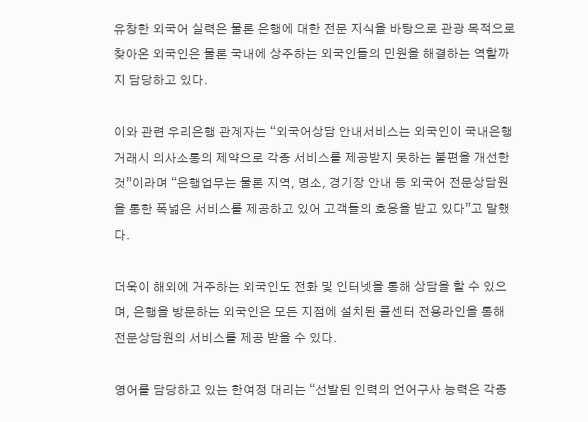유창한 외국어 실력은 물론 은행에 대한 전문 지식을 바탕으로 관광 목적으로 찾아온 외국인은 물론 국내에 상주하는 외국인들의 민원을 해결하는 역할까지 담당하고 있다.

이와 관련 우리은행 관계자는 “외국어상담 안내서비스는 외국인이 국내은행 거래시 의사소통의 제약으로 각종 서비스를 제공받지 못하는 불편을 개선한 것”이라며 “은행업무는 물론 지역, 명소, 경기장 안내 등 외국어 전문상담원을 통한 폭넓은 서비스를 제공하고 있어 고객들의 호응을 받고 있다”고 말했다.

더욱이 해외에 거주하는 외국인도 전화 및 인터넷을 통해 상담을 할 수 있으며, 은행을 방문하는 외국인은 모든 지점에 설치된 콜센터 전용라인을 통해 전문상담원의 서비스를 제공 받을 수 있다.

영어를 담당하고 있는 한여정 대리는 “선발된 인력의 언어구사 능력은 각종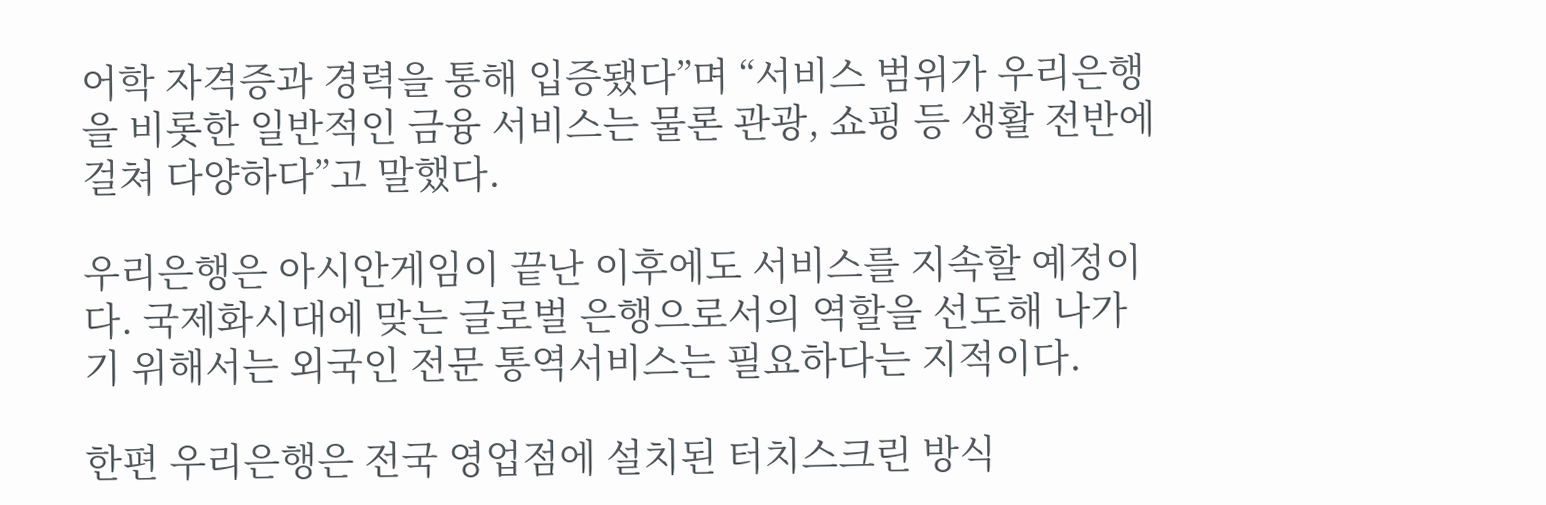어학 자격증과 경력을 통해 입증됐다”며 “서비스 범위가 우리은행을 비롯한 일반적인 금융 서비스는 물론 관광, 쇼핑 등 생활 전반에 걸쳐 다양하다”고 말했다.

우리은행은 아시안게임이 끝난 이후에도 서비스를 지속할 예정이다. 국제화시대에 맞는 글로벌 은행으로서의 역할을 선도해 나가기 위해서는 외국인 전문 통역서비스는 필요하다는 지적이다.

한편 우리은행은 전국 영업점에 설치된 터치스크린 방식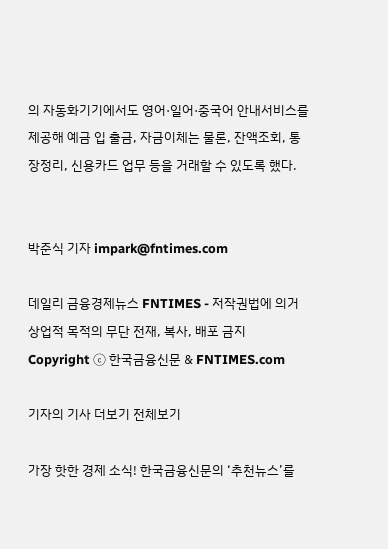의 자동화기기에서도 영어·일어·중국어 안내서비스를 제공해 예금 입 출금, 자금이체는 물론, 잔액조회, 통장정리, 신용카드 업무 등을 거래할 수 있도록 했다.


박준식 기자 impark@fntimes.com

데일리 금융경제뉴스 FNTIMES - 저작권법에 의거 상업적 목적의 무단 전재, 복사, 배포 금지
Copyright ⓒ 한국금융신문 & FNTIMES.com

기자의 기사 더보기 전체보기

가장 핫한 경제 소식! 한국금융신문의 ‘추천뉴스’를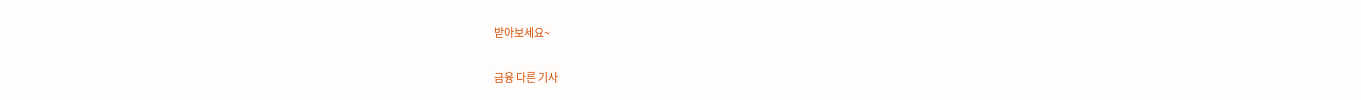받아보세요~

금융 다른 기사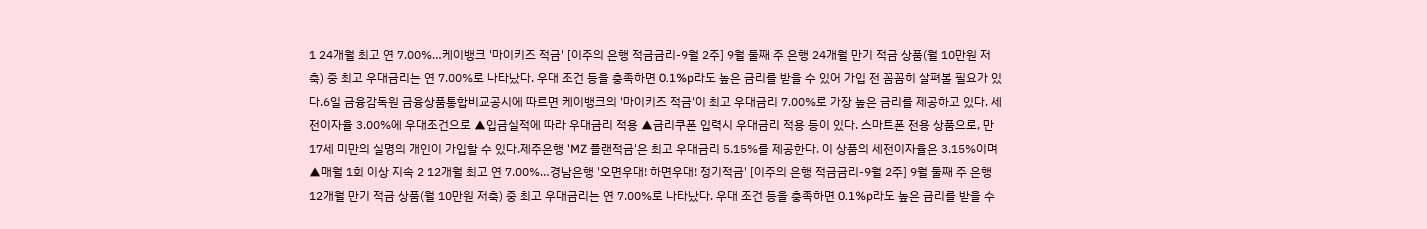1 24개월 최고 연 7.00%…케이뱅크 '마이키즈 적금' [이주의 은행 적금금리-9월 2주] 9월 둘째 주 은행 24개월 만기 적금 상품(월 10만원 저축) 중 최고 우대금리는 연 7.00%로 나타났다. 우대 조건 등을 충족하면 0.1%p라도 높은 금리를 받을 수 있어 가입 전 꼼꼼히 살펴볼 필요가 있다.6일 금융감독원 금융상품통합비교공시에 따르면 케이뱅크의 '마이키즈 적금'이 최고 우대금리 7.00%로 가장 높은 금리를 제공하고 있다. 세전이자율 3.00%에 우대조건으로 ▲입금실적에 따라 우대금리 적용 ▲금리쿠폰 입력시 우대금리 적용 등이 있다. 스마트폰 전용 상품으로, 만 17세 미만의 실명의 개인이 가입할 수 있다.제주은행 'MZ 플랜적금'은 최고 우대금리 5.15%를 제공한다. 이 상품의 세전이자율은 3.15%이며 ▲매월 1회 이상 지속 2 12개월 최고 연 7.00%…경남은행 '오면우대! 하면우대! 정기적금' [이주의 은행 적금금리-9월 2주] 9월 둘째 주 은행 12개월 만기 적금 상품(월 10만원 저축) 중 최고 우대금리는 연 7.00%로 나타났다. 우대 조건 등을 충족하면 0.1%p라도 높은 금리를 받을 수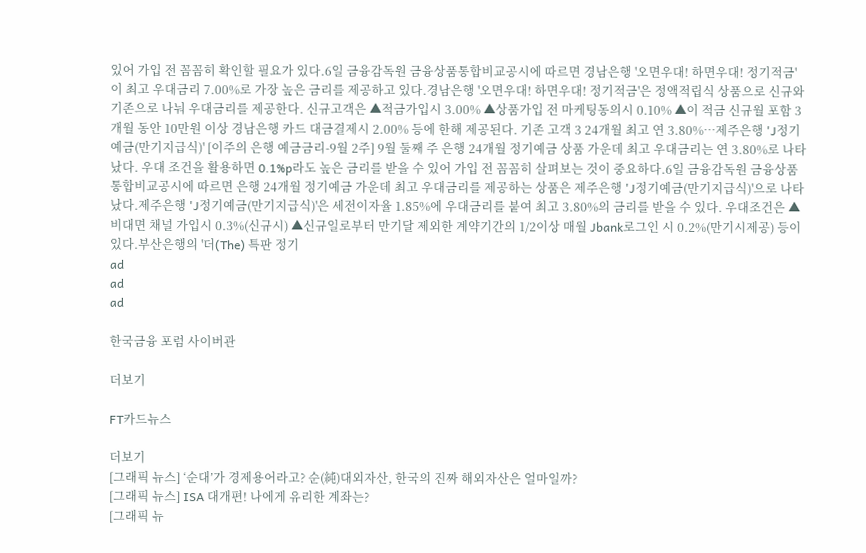있어 가입 전 꼼꼼히 확인할 필요가 있다.6일 금융감독원 금융상품통합비교공시에 따르면 경남은행 '오면우대! 하면우대! 정기적금'이 최고 우대금리 7.00%로 가장 높은 금리를 제공하고 있다.경남은행 '오면우대! 하면우대! 정기적금'은 정액적립식 상품으로 신규와 기존으로 나눠 우대금리를 제공한다. 신규고객은 ▲적금가입시 3.00% ▲상품가입 전 마케팅동의시 0.10% ▲이 적금 신규월 포함 3개월 동안 10만원 이상 경남은행 카드 대금결제시 2.00% 등에 한해 제공된다. 기존 고객 3 24개월 최고 연 3.80%…제주은행 'J정기예금(만기지급식)' [이주의 은행 예금금리-9월 2주] 9월 둘째 주 은행 24개월 정기예금 상품 가운데 최고 우대금리는 연 3.80%로 나타났다. 우대 조건을 활용하면 0.1%p라도 높은 금리를 받을 수 있어 가입 전 꼼꼼히 살펴보는 것이 중요하다.6일 금융감독원 금융상품통합비교공시에 따르면 은행 24개월 정기예금 가운데 최고 우대금리를 제공하는 상품은 제주은행 'J정기예금(만기지급식)'으로 나타났다.제주은행 'J정기예금(만기지급식)'은 세전이자율 1.85%에 우대금리를 붙여 최고 3.80%의 금리를 받을 수 있다. 우대조건은 ▲비대면 채널 가입시 0.3%(신규시) ▲신규일로부터 만기달 제외한 계약기간의 1/2이상 매월 Jbank로그인 시 0.2%(만기시제공) 등이 있다.부산은행의 '더(The) 특판 정기
ad
ad
ad

한국금융 포럼 사이버관

더보기

FT카드뉴스

더보기
[그래픽 뉴스] ‘순대’가 경제용어라고? 순(純)대외자산, 한국의 진짜 해외자산은 얼마일까?
[그래픽 뉴스] ISA 대개편! 나에게 유리한 계좌는?
[그래픽 뉴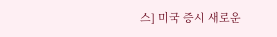스] 미국 증시 새로운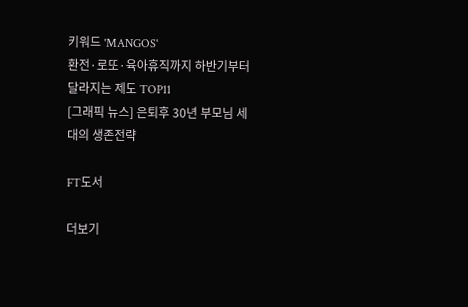키워드 'MANGOS'
환전·로또·육아휴직까지 하반기부터 달라지는 제도 TOP11
[그래픽 뉴스] 은퇴후 30년 부모님 세대의 생존전략

FT도서

더보기